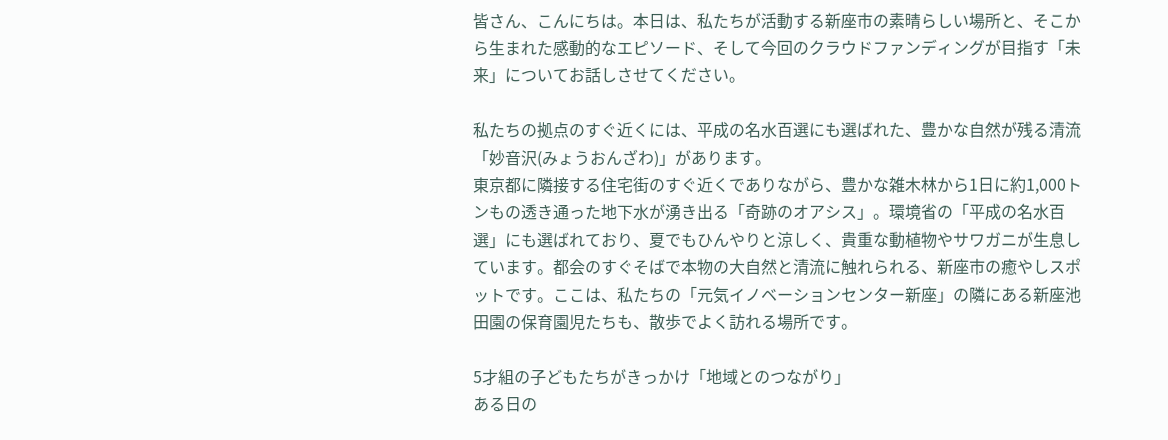皆さん、こんにちは。本日は、私たちが活動する新座市の素晴らしい場所と、そこから生まれた感動的なエピソード、そして今回のクラウドファンディングが目指す「未来」についてお話しさせてください。

私たちの拠点のすぐ近くには、平成の名水百選にも選ばれた、豊かな自然が残る清流「妙音沢(みょうおんざわ)」があります。
東京都に隣接する住宅街のすぐ近くでありながら、豊かな雑木林から1日に約1,000トンもの透き通った地下水が湧き出る「奇跡のオアシス」。環境省の「平成の名水百選」にも選ばれており、夏でもひんやりと涼しく、貴重な動植物やサワガニが生息しています。都会のすぐそばで本物の大自然と清流に触れられる、新座市の癒やしスポットです。ここは、私たちの「元気イノベーションセンター新座」の隣にある新座池田園の保育園児たちも、散歩でよく訪れる場所です。

5才組の子どもたちがきっかけ「地域とのつながり」
ある日の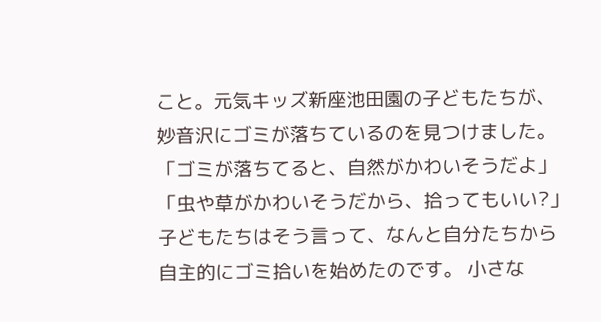こと。元気キッズ新座池田園の子どもたちが、妙音沢にゴミが落ちているのを見つけました。
「ゴミが落ちてると、自然がかわいそうだよ」
「虫や草がかわいそうだから、拾ってもいい?」子どもたちはそう言って、なんと自分たちから自主的にゴミ拾いを始めたのです。 小さな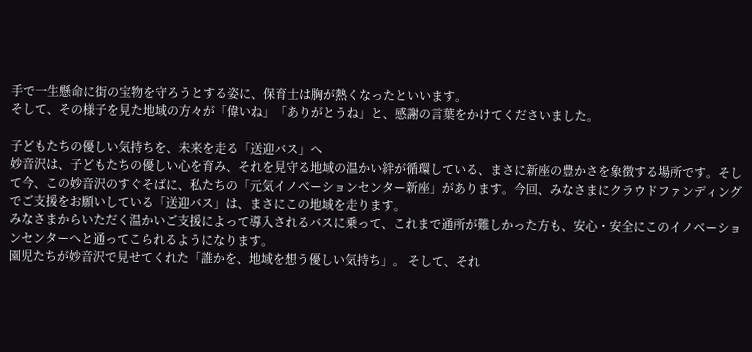手で一生懸命に街の宝物を守ろうとする姿に、保育士は胸が熱くなったといいます。
そして、その様子を見た地域の方々が「偉いね」「ありがとうね」と、感謝の言葉をかけてくださいました。

子どもたちの優しい気持ちを、未来を走る「送迎バス」へ
妙音沢は、子どもたちの優しい心を育み、それを見守る地域の温かい絆が循環している、まさに新座の豊かさを象徴する場所です。そして今、この妙音沢のすぐそばに、私たちの「元気イノベーションセンター新座」があります。今回、みなさまにクラウドファンディングでご支援をお願いしている「送迎バス」は、まさにこの地域を走ります。
みなさまからいただく温かいご支援によって導入されるバスに乗って、これまで通所が難しかった方も、安心・安全にこのイノベーションセンターへと通ってこられるようになります。
園児たちが妙音沢で見せてくれた「誰かを、地域を想う優しい気持ち」。 そして、それ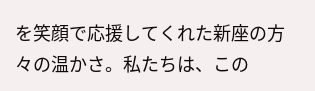を笑顔で応援してくれた新座の方々の温かさ。私たちは、この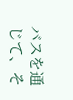バスを通じて、そ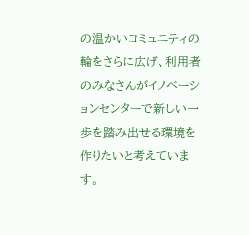の温かいコミュニティの輪をさらに広げ、利用者のみなさんがイノベーションセンターで新しい一歩を踏み出せる環境を作りたいと考えています。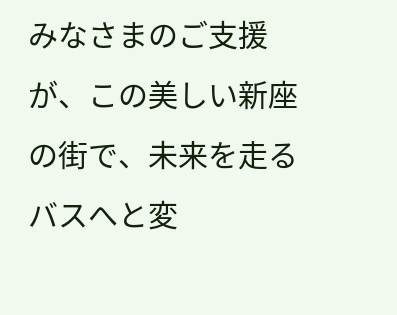みなさまのご支援が、この美しい新座の街で、未来を走るバスへと変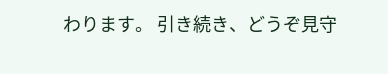わります。 引き続き、どうぞ見守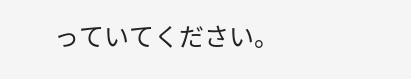っていてください。